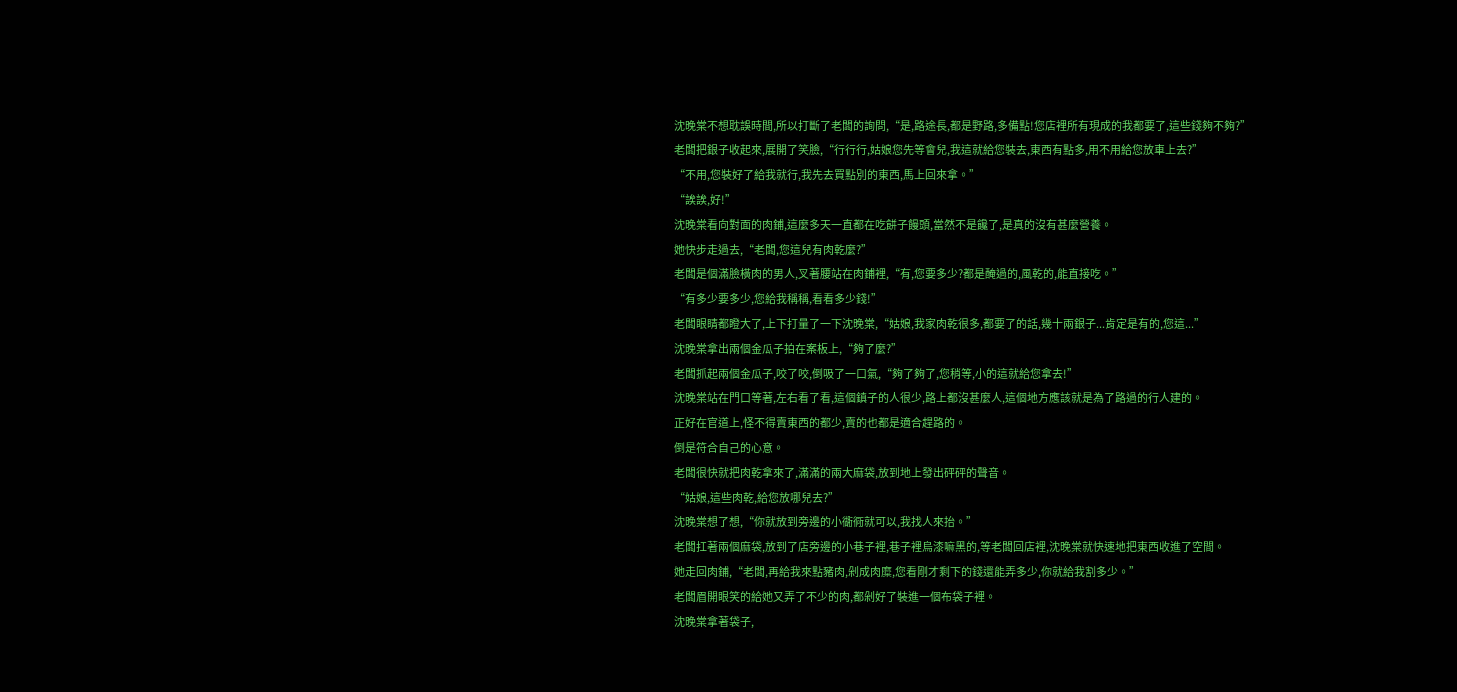沈晚棠不想耽誤時間,所以打斷了老闆的詢問,“是,路途長,都是野路,多備點!您店裡所有現成的我都要了,這些錢夠不夠?”
老闆把銀子收起來,展開了笑臉,“行行行,姑娘您先等會兒,我這就給您裝去,東西有點多,用不用給您放車上去?”
“不用,您裝好了給我就行,我先去買點別的東西,馬上回來拿。”
“誒誒,好!”
沈晚棠看向對面的肉鋪,這麼多天一直都在吃餅子饅頭,當然不是饞了,是真的沒有甚麼營養。
她快步走過去,“老闆,您這兒有肉乾麼?”
老闆是個滿臉橫肉的男人,叉著腰站在肉鋪裡,“有,您要多少?都是醃過的,風乾的,能直接吃。”
“有多少要多少,您給我稱稱,看看多少錢!”
老闆眼睛都瞪大了,上下打量了一下沈晚棠,“姑娘,我家肉乾很多,都要了的話,幾十兩銀子...肯定是有的,您這...”
沈晚棠拿出兩個金瓜子拍在案板上,“夠了麼?”
老闆抓起兩個金瓜子,咬了咬,倒吸了一口氣,“夠了夠了,您稍等,小的這就給您拿去!”
沈晚棠站在門口等著,左右看了看,這個鎮子的人很少,路上都沒甚麼人,這個地方應該就是為了路過的行人建的。
正好在官道上,怪不得賣東西的都少,賣的也都是適合趕路的。
倒是符合自己的心意。
老闆很快就把肉乾拿來了,滿滿的兩大麻袋,放到地上發出砰砰的聲音。
“姑娘,這些肉乾,給您放哪兒去?”
沈晚棠想了想,“你就放到旁邊的小衚衕就可以,我找人來抬。”
老闆扛著兩個麻袋,放到了店旁邊的小巷子裡,巷子裡烏漆嘛黑的,等老闆回店裡,沈晚棠就快速地把東西收進了空間。
她走回肉鋪,“老闆,再給我來點豬肉,剁成肉糜,您看剛才剩下的錢還能弄多少,你就給我割多少。”
老闆眉開眼笑的給她又弄了不少的肉,都剁好了裝進一個布袋子裡。
沈晚棠拿著袋子,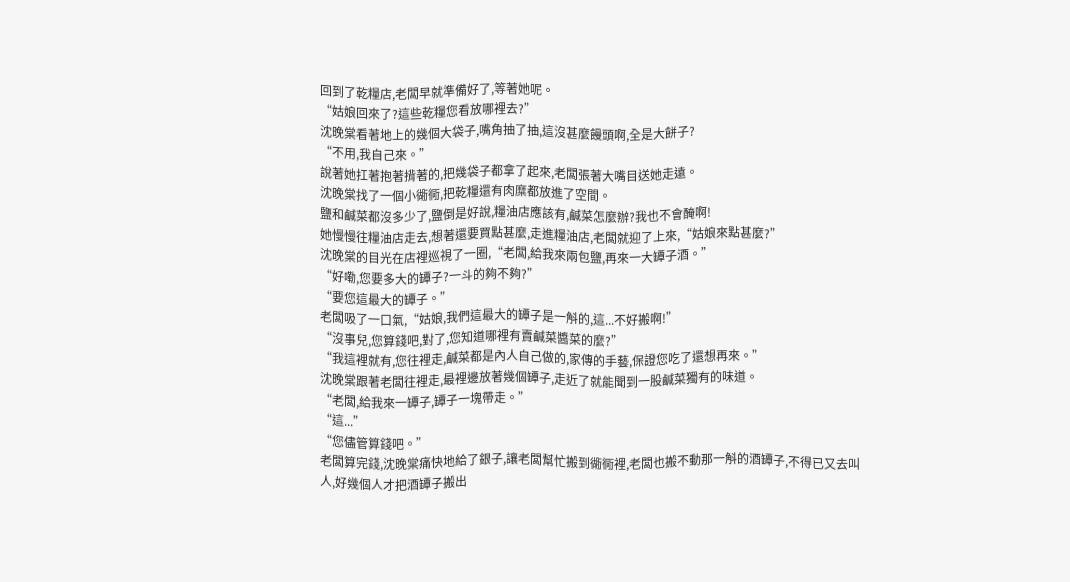回到了乾糧店,老闆早就準備好了,等著她呢。
“姑娘回來了?這些乾糧您看放哪裡去?”
沈晚棠看著地上的幾個大袋子,嘴角抽了抽,這沒甚麼饅頭啊,全是大餅子?
“不用,我自己來。”
說著她扛著抱著揹著的,把幾袋子都拿了起來,老闆張著大嘴目送她走遠。
沈晚棠找了一個小衚衕,把乾糧還有肉糜都放進了空間。
鹽和鹹菜都沒多少了,鹽倒是好說,糧油店應該有,鹹菜怎麼辦?我也不會醃啊!
她慢慢往糧油店走去,想著還要買點甚麼,走進糧油店,老闆就迎了上來,“姑娘來點甚麼?”
沈晚棠的目光在店裡巡視了一圈,“老闆,給我來兩包鹽,再來一大罈子酒。”
“好嘞,您要多大的罈子?一斗的夠不夠?”
“要您這最大的罈子。”
老闆吸了一口氣,“姑娘,我們這最大的罈子是一斛的,這...不好搬啊!”
“沒事兒,您算錢吧,對了,您知道哪裡有賣鹹菜醬菜的麼?”
“我這裡就有,您往裡走,鹹菜都是內人自己做的,家傳的手藝,保證您吃了還想再來。”
沈晚棠跟著老闆往裡走,最裡邊放著幾個罈子,走近了就能聞到一股鹹菜獨有的味道。
“老闆,給我來一罈子,罈子一塊帶走。”
“這...”
“您儘管算錢吧。”
老闆算完錢,沈晚棠痛快地給了銀子,讓老闆幫忙搬到衚衕裡,老闆也搬不動那一斛的酒罈子,不得已又去叫人,好幾個人才把酒罈子搬出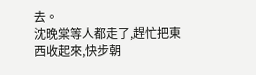去。
沈晚棠等人都走了,趕忙把東西收起來,快步朝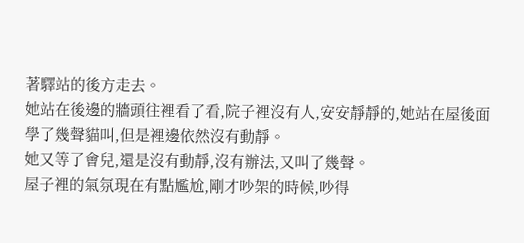著驛站的後方走去。
她站在後邊的牆頭往裡看了看,院子裡沒有人,安安靜靜的,她站在屋後面學了幾聲貓叫,但是裡邊依然沒有動靜。
她又等了會兒,還是沒有動靜,沒有辦法,又叫了幾聲。
屋子裡的氣氛現在有點尷尬,剛才吵架的時候,吵得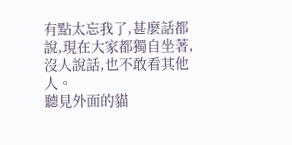有點太忘我了,甚麼話都說,現在大家都獨自坐著,沒人說話,也不敢看其他人。
聽見外面的貓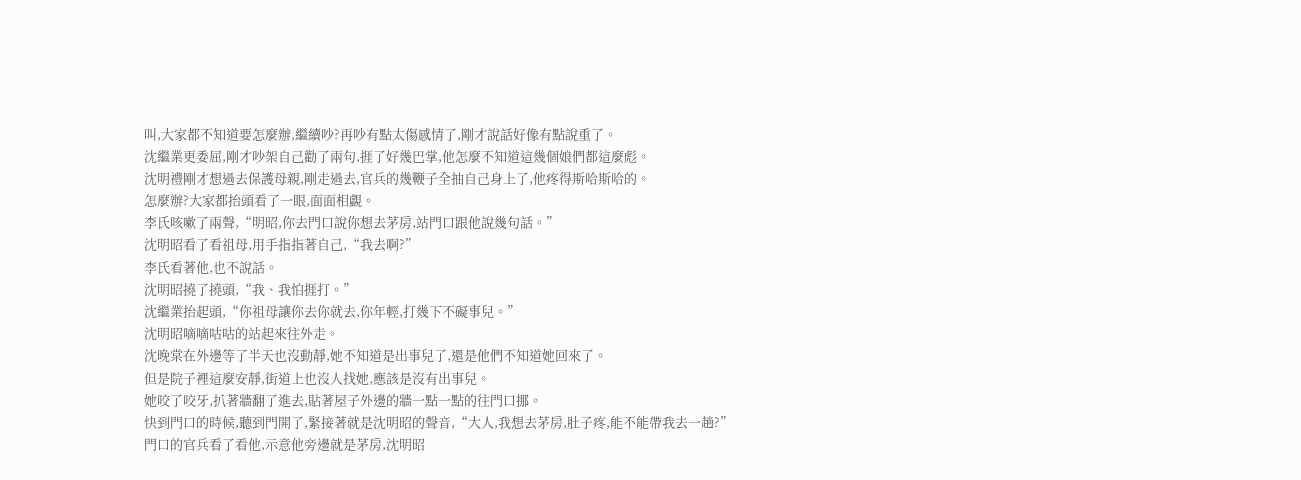叫,大家都不知道要怎麼辦,繼續吵?再吵有點太傷感情了,剛才說話好像有點說重了。
沈繼業更委屈,剛才吵架自己勸了兩句,捱了好幾巴掌,他怎麼不知道這幾個娘們都這麼彪。
沈明禮剛才想過去保護母親,剛走過去,官兵的幾鞭子全抽自己身上了,他疼得斯哈斯哈的。
怎麼辦?大家都抬頭看了一眼,面面相覷。
李氏咳嗽了兩聲,“明昭,你去門口說你想去茅房,站門口跟他說幾句話。”
沈明昭看了看祖母,用手指指著自己,“我去啊?”
李氏看著他,也不說話。
沈明昭撓了撓頭,“我、我怕捱打。”
沈繼業抬起頭,“你祖母讓你去你就去,你年輕,打幾下不礙事兒。”
沈明昭嘀嘀咕咕的站起來往外走。
沈晚棠在外邊等了半天也沒動靜,她不知道是出事兒了,還是他們不知道她回來了。
但是院子裡這麼安靜,街道上也沒人找她,應該是沒有出事兒。
她咬了咬牙,扒著牆翻了進去,貼著屋子外邊的牆一點一點的往門口挪。
快到門口的時候,聽到門開了,緊接著就是沈明昭的聲音,“大人,我想去茅房,肚子疼,能不能帶我去一趟?”
門口的官兵看了看他,示意他旁邊就是茅房,沈明昭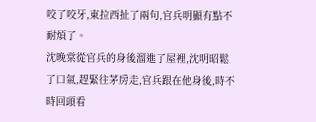咬了咬牙,東拉西扯了兩句,官兵明顯有點不耐煩了。
沈晚棠從官兵的身後溜進了屋裡,沈明昭鬆了口氣,趕緊往茅房走,官兵跟在他身後,時不時回頭看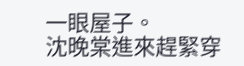一眼屋子。
沈晚棠進來趕緊穿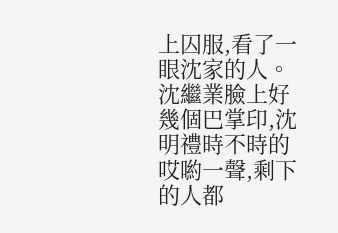上囚服,看了一眼沈家的人。
沈繼業臉上好幾個巴掌印,沈明禮時不時的哎喲一聲,剩下的人都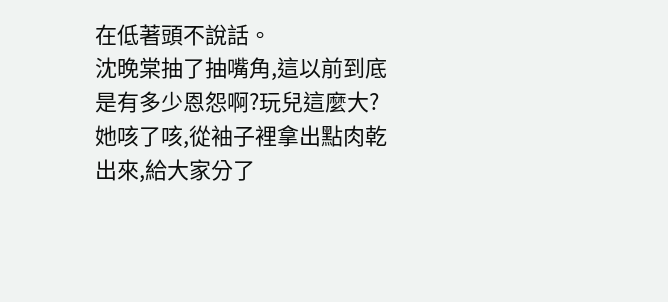在低著頭不說話。
沈晚棠抽了抽嘴角,這以前到底是有多少恩怨啊?玩兒這麼大?
她咳了咳,從袖子裡拿出點肉乾出來,給大家分了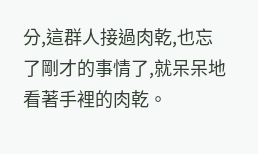分,這群人接過肉乾,也忘了剛才的事情了,就呆呆地看著手裡的肉乾。